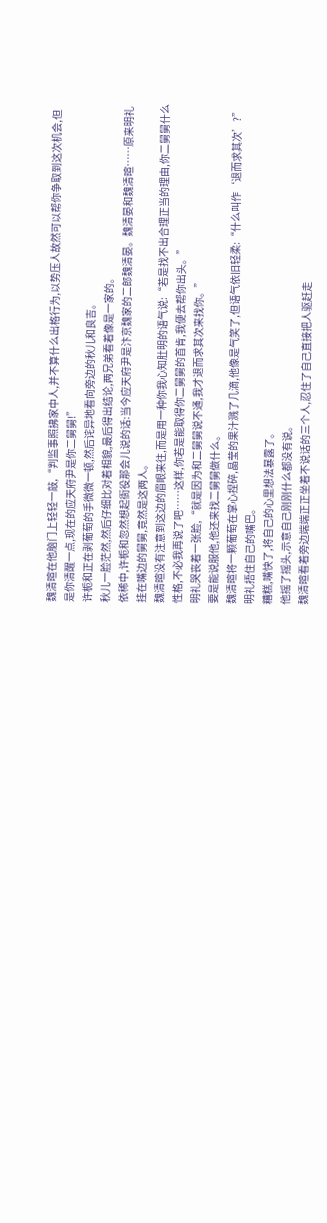魏清暄在他脑门上轻轻一敲,“判监事照拂家中人,并不算什么出格行为,以势压人故然可以帮你争取到这次机会,但是你清醒一点,现在的应天府尹是你二舅舅!”
许栀和正在剥葡萄的手微微一顿,然后诧异地看向旁边的秋儿和良吉。
秋儿一脸茫然,然后仔细比对着相貌,最后得出结论,两兄弟看着像是一家的。
依稀中,许栀和忽然想起衙役那会儿说的话:当今应天府尹是汴京魏家的二郎魏清晏。魏清晏和魏清暄……原来明礼挂在嘴边的舅舅,竟然是这两人。
魏清暄没有注意到这边的眉眼来往,而是用一种你我心知肚明的语气说:“若是找不出合理正当的理由,你二舅舅什么性格,不必我再说了吧……这样,你若是能取得你二舅舅的首肯,我便去帮你出头。”
明礼哭丧着一张脸,“就是因为和二舅舅说不通,我才退而求其次来找你。”
要是能说服他,他还来找二舅舅做什么。
魏清暄将一颗葡萄在掌心捏碎,晶莹的果汁溅了几滴,他像是气笑了,但语气依旧轻柔:“什么叫作‘退而求其次’?”
明礼捂住自己的嘴巴。
糟糕,嘴快了,将自己的心里想法暴露了。
他摇了摇头,示意自己刚刚什么都没有说。
魏清暄看着旁边端端正正坐着不说话的三个人,忍住了自己直接把人驱赶走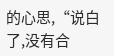的心思,“说白了,没有合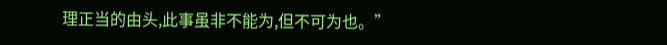理正当的由头,此事虽非不能为,但不可为也。”